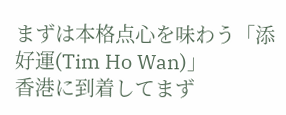まずは本格点心を味わう「添好運(Tim Ho Wan)」
香港に到着してまず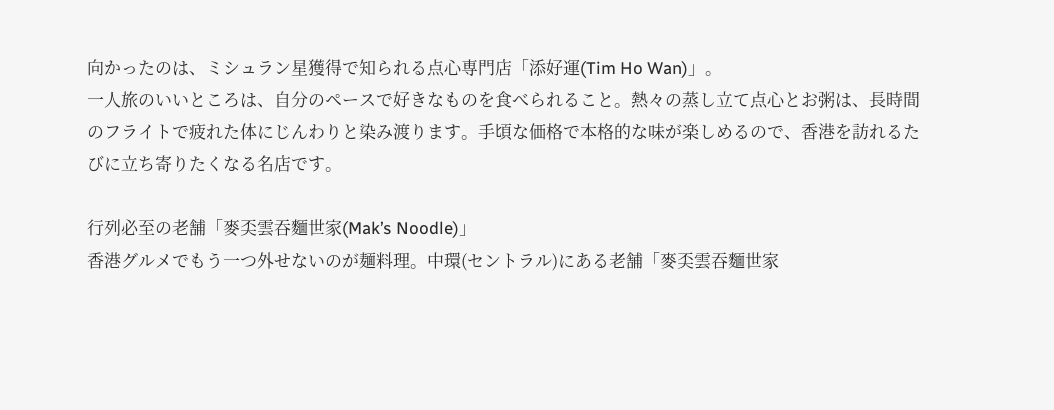向かったのは、ミシュラン星獲得で知られる点心専門店「添好運(Tim Ho Wan)」。
一人旅のいいところは、自分のペースで好きなものを食べられること。熱々の蒸し立て点心とお粥は、長時間のフライトで疲れた体にじんわりと染み渡ります。手頃な価格で本格的な味が楽しめるので、香港を訪れるたびに立ち寄りたくなる名店です。

行列必至の老舗「麥奀雲吞麵世家(Mak’s Noodle)」
香港グルメでもう一つ外せないのが麺料理。中環(セントラル)にある老舗「麥奀雲吞麵世家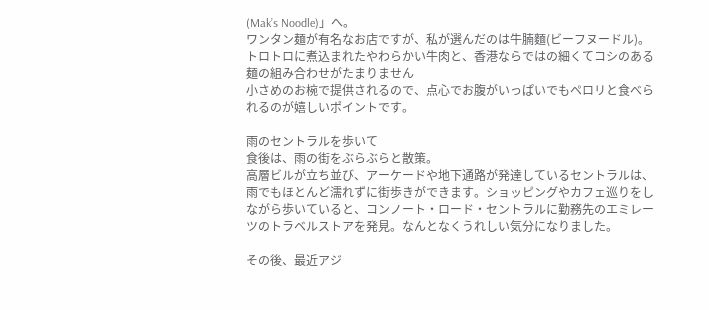(Mak’s Noodle)」へ。
ワンタン麺が有名なお店ですが、私が選んだのは牛腩麵(ビーフヌードル)。トロトロに煮込まれたやわらかい牛肉と、香港ならではの細くてコシのある麺の組み合わせがたまりません
小さめのお椀で提供されるので、点心でお腹がいっぱいでもペロリと食べられるのが嬉しいポイントです。

雨のセントラルを歩いて
食後は、雨の街をぶらぶらと散策。
高層ビルが立ち並び、アーケードや地下通路が発達しているセントラルは、雨でもほとんど濡れずに街歩きができます。ショッピングやカフェ巡りをしながら歩いていると、コンノート・ロード・セントラルに勤務先のエミレーツのトラベルストアを発見。なんとなくうれしい気分になりました。

その後、最近アジ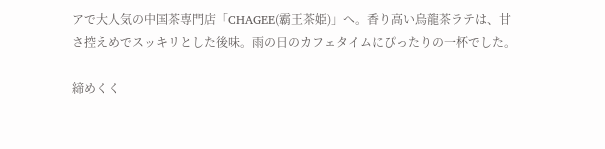アで大人気の中国茶専門店「CHAGEE(霸王茶姫)」へ。香り高い烏龍茶ラテは、甘さ控えめでスッキリとした後味。雨の日のカフェタイムにぴったりの一杯でした。

締めくく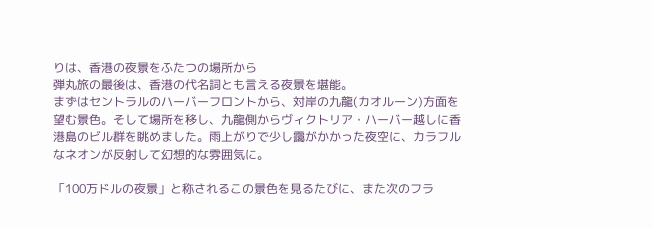りは、香港の夜景をふたつの場所から
弾丸旅の最後は、香港の代名詞とも言える夜景を堪能。
まずはセントラルのハーバーフロントから、対岸の九龍(カオルーン)方面を望む景色。そして場所を移し、九龍側からヴィクトリア・ハーバー越しに香港島のビル群を眺めました。雨上がりで少し靄がかかった夜空に、カラフルなネオンが反射して幻想的な雰囲気に。

「100万ドルの夜景」と称されるこの景色を見るたびに、また次のフラ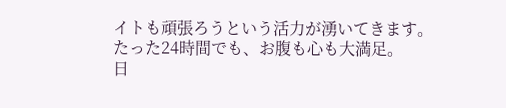イトも頑張ろうという活力が湧いてきます。
たった24時間でも、お腹も心も大満足。
日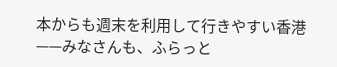本からも週末を利用して行きやすい香港——みなさんも、ふらっと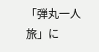「弾丸一人旅」に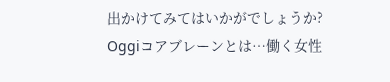出かけてみてはいかがでしょうか?
Oggiコアブレーンとは…働く女性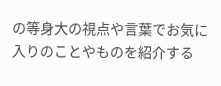の等身大の視点や言葉でお気に入りのことやものを紹介する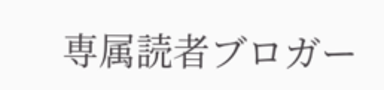専属読者ブロガー